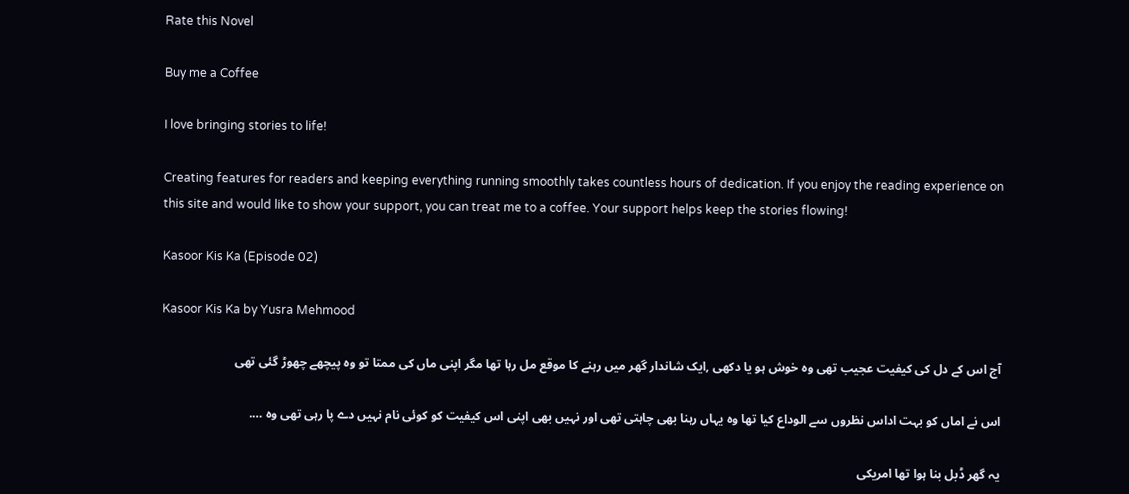Rate this Novel

Buy me a Coffee

I love bringing stories to life!

Creating features for readers and keeping everything running smoothly takes countless hours of dedication. If you enjoy the reading experience on this site and would like to show your support, you can treat me to a coffee. Your support helps keep the stories flowing!

Kasoor Kis Ka (Episode 02)

Kasoor Kis Ka by Yusra Mehmood

آج اس کے دل کی کیفیت عجیب تھی وہ خوش ہو یا دکھی ,ایک شاندار گھر میں رہنے کا موقع مل رہا تھا مگر اپنی ماں کی ممتا تو وہ پیچھے چھوڑ گئی تھی

اس نے اماں کو بہت اداس نظروں سے الوداع کیا تھا وہ یہاں رہنا بھی چاہتی تھی اور نہیں بھی اپنی اس کیفیت کو کوئی نام نہیں دے پا رہی تھی وہ ….

یہ گھر ڈبل بنا ہوا تھا امریکی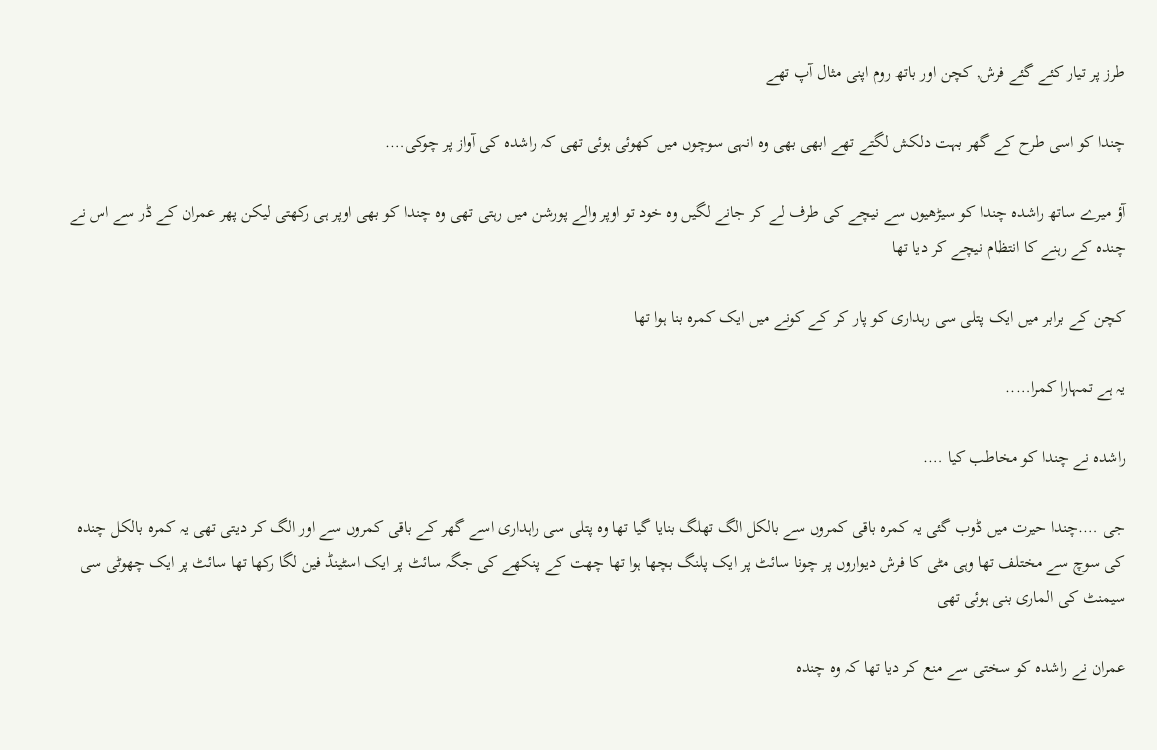طرز پر تیار کئے گئے فرش, کچن اور باتھ روم اپنی مثال آپ تھے

چندا کو اسی طرح کے گھر بہت دلکش لگتے تھے ابھی بھی وہ انہی سوچوں میں کھوئی ہوئی تھی کہ راشدہ کی آواز پر چوکی….

آؤ میرے ساتھ راشدہ چندا کو سیڑھیوں سے نیچے کی طرف لے کر جانے لگیں وہ خود تو اوپر والے پورشن میں رہتی تھی وہ چندا کو بھی اوپر ہی رکھتی لیکن پھر عمران کے ڈر سے اس نے چندہ کے رہنے کا انتظام نیچے کر دیا تھا

کچن کے برابر میں ایک پتلی سی رہداری کو پار کر کے کونے میں ایک کمرہ بنا ہوا تھا

یہ ہے تمہارا کمرا…..

راشدہ نے چندا کو مخاطب کیا ….

جی ….چندا حیرت میں ڈوب گئی یہ کمرہ باقی کمروں سے بالکل الگ تھلگ بنایا گیا تھا وہ پتلی سی راہداری اسے گھر کے باقی کمروں سے اور الگ کر دیتی تھی یہ کمرہ بالکل چندہ کی سوچ سے مختلف تھا وہی مٹی کا فرش دیواروں پر چونا سائٹ پر ایک پلنگ بچھا ہوا تھا چھت کے پنکھے کی جگہ سائٹ پر ایک اسٹینڈ فین لگا رکھا تھا سائٹ پر ایک چھوٹی سی سیمنٹ کی الماری بنی ہوئی تھی

عمران نے راشدہ کو سختی سے منع کر دیا تھا کہ وہ چندہ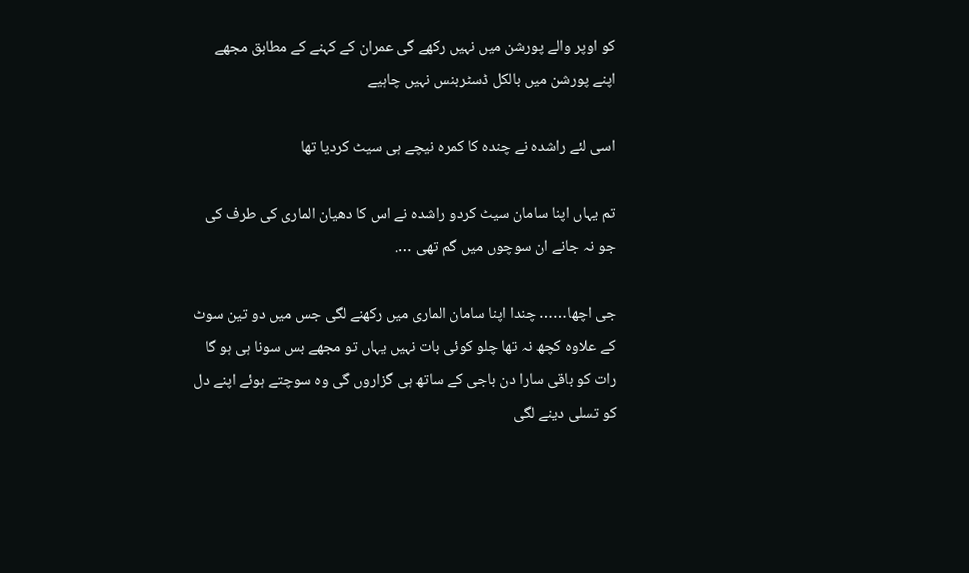کو اوپر والے پورشن میں نہیں رکھے گی عمران کے کہنے کے مطابق مجھے اپنے پورشن میں بالکل ڈسٹربنس نہیں چاہیے

اسی لئے راشدہ نے چندہ کا کمرہ نیچے ہی سیٹ کردیا تھا

تم یہاں اپنا سامان سیٹ کردو راشدہ نے اس کا دھیان الماری کی طرف کی جو نہ جانے ان سوچوں میں گم تھی ….

جی اچھا…… چندا اپنا سامان الماری میں رکھنے لگی جس میں دو تین سوٹ کے علاوہ کچھ نہ تھا چلو کوئی بات نہیں یہاں تو مجھے بس سونا ہی ہو گا رات کو باقی سارا دن باجی کے ساتھ ہی گزاروں گی وہ سوچتے ہوئے اپنے دل کو تسلی دینے لگی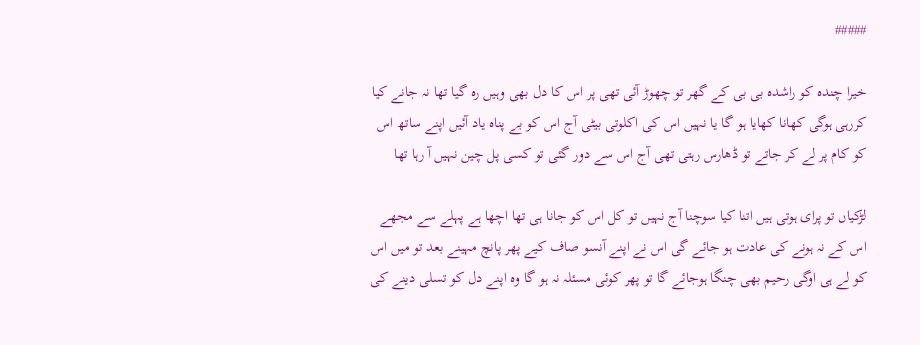#####

خیرا چندہ کو راشدہ بی بی کے گھر تو چھوڑ آئی تھی پر اس کا دل بھی وہیں رہ گیا تھا نہ جانے کیا کررہی ہوگی کھانا کھایا ہو گا یا نہیں اس کی اکلوتی بیٹی آج اس کو بے پناہ یاد آئیں اپنے ساتھ اس کو کام پر لے کر جاتے تو ڈھارس رہتی تھی آج اس سے دور گئی تو کسی پل چین نہیں آ رہا تھا

لڑکیاں تو پرای ہوتی ہیں اتنا کیا سوچنا آج نہیں تو کل اس کو جانا ہی تھا اچھا ہے پہلے سے مجھے اس کے نہ ہونے کی عادت ہو جائے گی اس نے اپنے آنسو صاف کیے پھر پانچ مہینے بعد تو میں اس کو لے ہی اوگی رحیم بھی چنگا ہوجائے گا تو پھر کوئی مسئلہ نہ ہو گا وہ اپنے دل کو تسلی دینے کی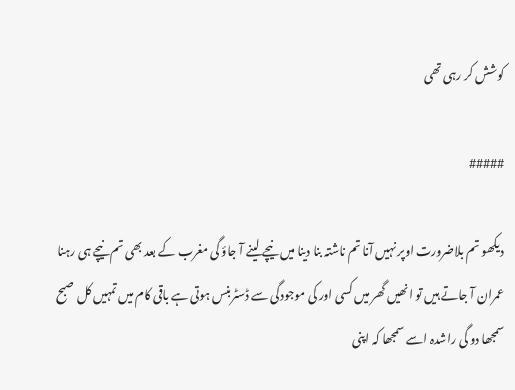کوشش کر رہی تھی

#####

دیکھو تم بلاضرورت اوپر نہیں آنا تم ناشتہ بنا دینا میں نیچے لینے آ جاؤ گی مغرب کے بعد بھی تم نیچے ہی رہنا عمران آ جاتے ہیں تو انھیں گھر میں کسی اور کی موجودگی سے ڈسٹربنس ہوتی ہے باقی کام میں تمہیں کل صبح سمجھا دو گی راشدہ اسے سمجھا کہ اپنی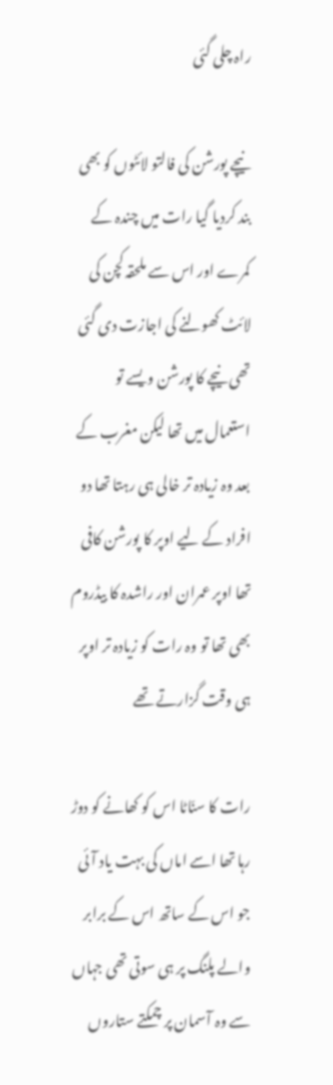راہ چلی گئی

نیچے پورشن کی فالتو لائٹوں کو بھی بند کردیا گیا رات میں چندہ کے کمرے اور اس سے ملحقہ کچن کی لائٹ کھولنے کی اجازت دی گئی تھی نیچے کا پورشن ویسے تو استعمال میں تھا لیکن مغرب کے بعد وہ زیادہ تر خالی ہی رہتا تھا دو افراد کے لیے اوپر کا پورشن کافی تھا اوپر عمران اور راشدہ کا بیڈروم بھی تھا تو وہ رات کو زیادہ تر اوپر ہی وقت گزارتے تھے

رات کا سنّاٹا اس کو کھانے کو دوڑ رہا تھا اسے اماں کی بہت یاد آئی جو اس کے ساتھ اس کے برابر والے پلنگ پر ہی سوتی تھی جہاں سے وہ آسمان پر چمکتے ستاروں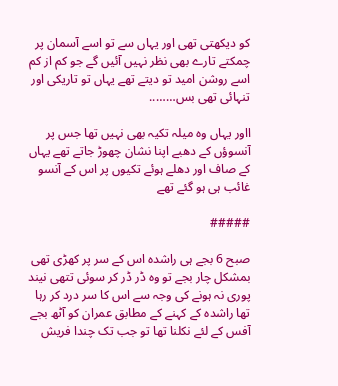کو دیکھتی تھی اور یہاں سے تو اسے آسمان پر چمکتے تارے بھی نظر نہیں آئیں گے جو کم از کم اسے روشن امید تو دیتے تھے یہاں تو تاریکی اور تنہائی تھی بس……..

ااور یہاں وہ میلہ تکیہ بھی نہیں تھا جس پر آنسوؤں کے دھبے اپنا نشان چھوڑ جاتے تھے یہاں کے صاف اور دھلے ہوئے تکیوں پر اس کے آنسو غائب ہی ہو گئے تھے

#####

صبح 6 بجے ہی راشدہ اس کے سر پر کھڑی تھی بمشکل چار بجے تو وہ ڈر ڈر کر سوئی تتھی نیند پوری نہ ہونے کی وجہ سے اس کا سر درد کر رہا تھا راشدہ کے کہنے کے مطابق عمران کو آٹھ بجے آفس کے لئے نکلنا تھا تو جب تک چندا فریش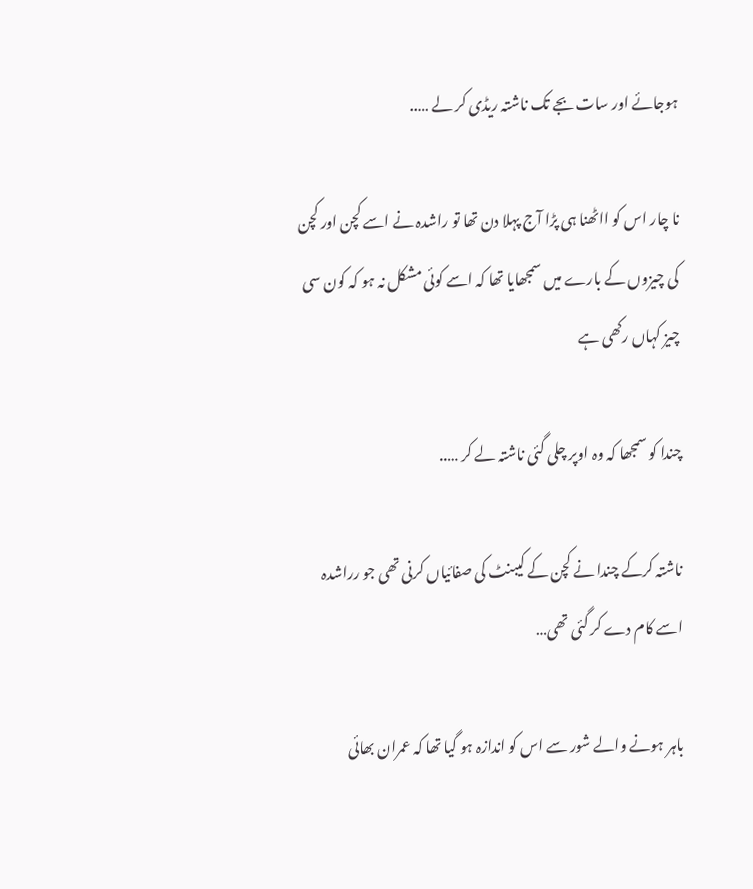ہوجائے اور سات بجے تک ناشتہ ریڈی کر لے …..

نا چار اس کو ااٹھنا ہی پڑا آج پہلا دن تھا تو راشدہ نے اسے کچن اور کچن کی چیزوں کے بارے میں سمجھایا تھا کہ اسے کوئی مشکل نہ ہو کہ کون سی چیز کہاں رکھی ہے

چندا کو سمجھا کہ وہ اوپر چلی گئی ناشتہ لے کر …..

ناشتہ کرکے چندا نے کچن کے کیبنٹ کی صفائیاں کرنی تھی جو رراشدہ اسے کام دے کر گئی تھی…

باہر ہونے والے شور سے اس کو اندازہ ہو گیا تھا کہ عمران بھائی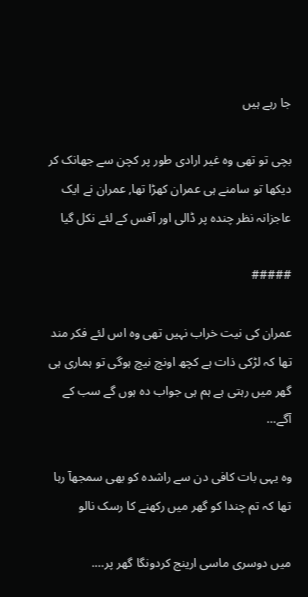جا رہے ہیں

بچی تو تھی وہ غیر ارادی طور پر کچن سے جھانک کر دیکھا تو سامنے ہی عمران کھڑا تھا, عمران نے ایک عاجزانہ نظر چندہ پر ڈالی اور آفس کے لئے نکل گیا

#####

عمران کی نیت خراب نہیں تھی وہ اس لئے فکر مند تھا کہ لڑکی ذات ہے کچھ اونچ نیچ ہوگی تو ہماری ہی گھر میں رہتی ہے ہم ہی جواب دہ ہوں گے سب کے آگے…

وہ یہی بات کافی دن سے راشدہ کو بھی سمجھآ رہا تھا کہ تم چندا کو گھر میں رکھنے کا رسک نالو

میں دوسری ماسی ارینج کردونگا گھر پر….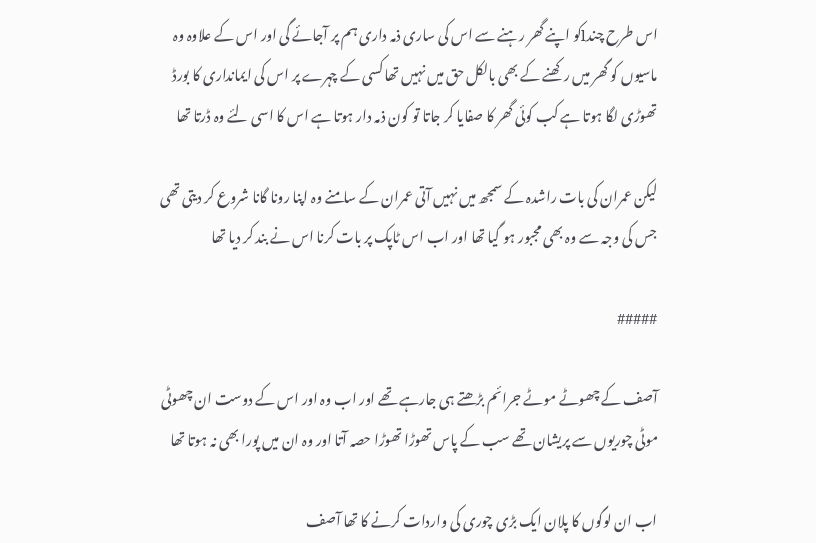اس طرح چندlکو اپنے گھر رہنے سے اس کی ساری ذمہ داری ہم پر آجائے گی اور اس کے علاوہ وہ ماسیوں کو گھر میں رکھنے کے بھی بالکل حق میں نہیں تھا کسی کے چہرے پر اس کی ایمانداری کا بورڈ تھوڑی لگا ہوتا ہے کب کوئی گھر کا صفایا کر جاتا تو کون ذمہ دار ہوتا ہے اس کا اسی لئے وہ ڈرتا تھا

لیکن عمران کی بات راشدہ کے سمجھ میں نہیں آتی عمران کے سامنے وہ اپنا رونا گانا شروع کر دیتی تھی جس کی وجہ سے وہ بھی مجبور ہو گیا تھا اور اب اس ٹاپک پر بات کرنا اس نے بند کر دیا تھا

#####

آصف کے چھوٹے موٹے جرائم بڑھتے ہی جارہے تھے اور اب وہ اور اس کے دوست ان چھوٹی موٹی چوریوں سے پریشان تھے سب کے پاس تھوڑا تھوڑا حصہ آتا اور وہ ان میں پورا بھی نہ ہوتا تھا

اب ان لوگوں کا پلان ایک بڑی چوری کی واردات کرنے کا تھا آصف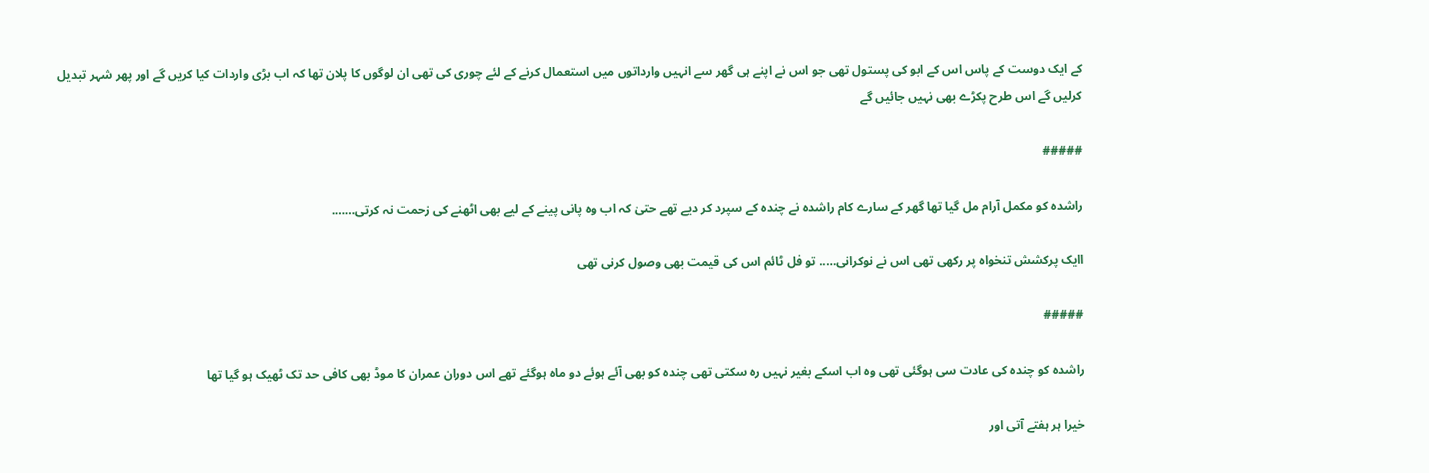کے ایک دوست کے پاس اس کے ابو کی پستول تھی جو اس نے اپنے ہی گھر سے انہیں وارداتوں میں استعمال کرنے کے لئے چوری کی تھی ان لوگوں کا پلان تھا کہ اب بڑی واردات کیا کریں گے اور پھر شہر تبدیل کرلیں گے اس طرح پکڑے بھی نہیں جائیں گے

#####

راشدہ کو مکمل آرام مل گیا تھا گھر کے سارے کام راشدہ نے چندہ کے سپرد کر دیے تھے حتیٰ کہ اب وہ پانی پینے کے لیے بھی اٹھنے کی زحمت نہ کرتی…….

اایک پرکشش تنخواہ پر رکھی تھی اس نے نوکرانی….. تو فل ٹائم اس کی قیمت بھی وصول کرنی تھی

#####

راشدہ کو چندہ کی عادت سی ہوگئی تھی وہ اب اسکے بغیر نہیں رہ سکتی تھی چندہ کو بھی آئے ہوئے دو ماہ ہوگئے تھے اس دوران عمران کا موڈ بھی کافی حد تک ٹھیک ہو گیا تھا

خیرا ہر ہفتے آتی اور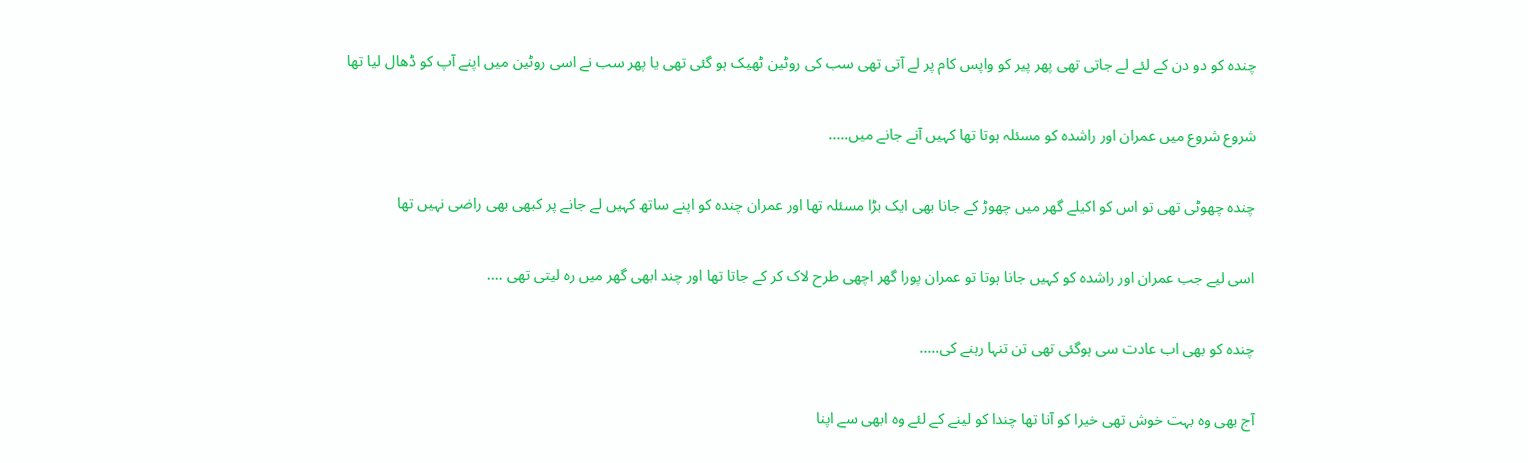چندہ کو دو دن کے لئے لے جاتی تھی پھر پیر کو واپس کام پر لے آتی تھی سب کی روٹین ٹھیک ہو گئی تھی یا پھر سب نے اسی روٹین میں اپنے آپ کو ڈھال لیا تھا

شروع شروع میں عمران اور راشدہ کو مسئلہ ہوتا تھا کہیں آنے جانے میں…..

چندہ چھوٹی تھی تو اس کو اکیلے گھر میں چھوڑ کے جانا بھی ایک بڑا مسئلہ تھا اور عمران چندہ کو اپنے ساتھ کہیں لے جانے پر کبھی بھی راضی نہیں تھا

اسی لیے جب عمران اور راشدہ کو کہیں جانا ہوتا تو عمران پورا گھر اچھی طرح لاک کر کے جاتا تھا اور چند ابھی گھر میں رہ لیتی تھی ….

چندہ کو بھی اب عادت سی ہوگئی تھی تن تنہا رہنے کی…..

آج بھی وہ بہت خوش تھی خیرا کو آنا تھا چندا کو لینے کے لئے وہ ابھی سے اپنا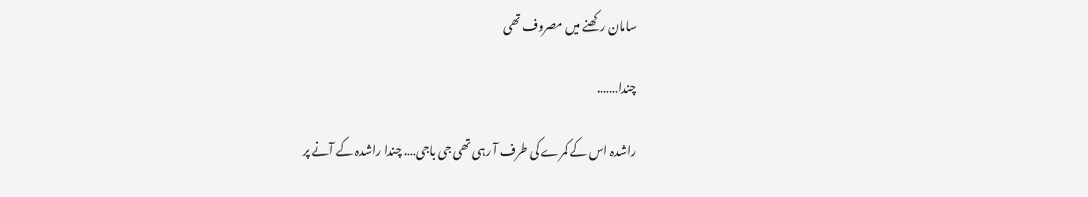سامان رکھنے میں مصروف تھی

چندا…….

راشدہ اس کے کمرے کی طرف آ رہی تھی جی باجی…. چندا راشدہ کے آنے پر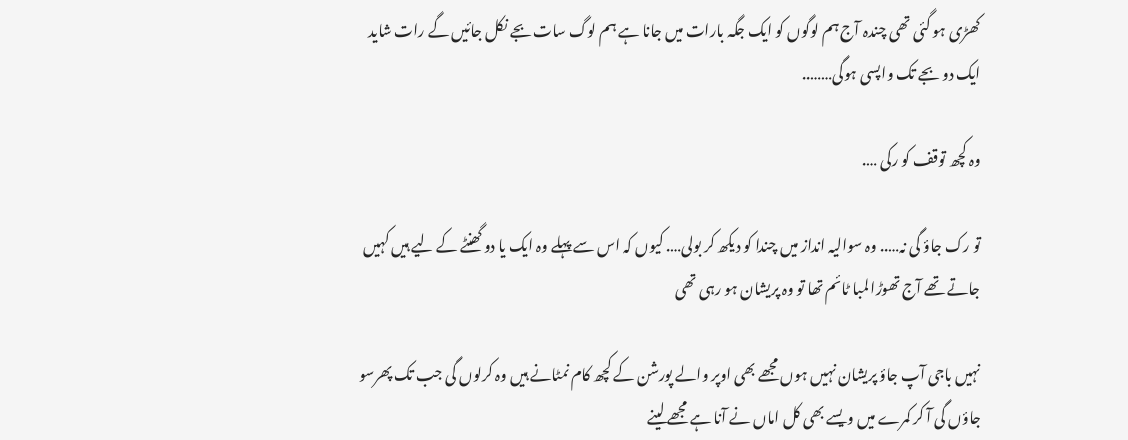کھڑی ہو گئی تھی چندہ آج ہم لوگوں کو ایک جگہ بارات میں جانا ہے ہم لوگ سات بجے نکل جائیں گے رات شاید ایک دو بجے تک واپسی ہوگی……..

وہ کچھ توقف کو رکی ….

تو رک جاؤ گی نہ….. وہ سوالیہ انداز میں چندا کو دیکھ کر بولی…. کیوں کہ اس سے پہلے وہ ایک یا دو گھنٹے کے لیے ہیں کہیں جاتے تھے آج تھوڑا لمبا ٹائم تھا تو وہ پریشان ہو رہی تھی

نہیں باجی آپ جاؤ پریشان نہیں ہوں مجھے بھی اوپر والے پورشن کے کچھ کام نمٹانے ہیں وہ کرلوں گی جب تک پھرسو جاؤں گی آ کر کمرے میں ویسے بھی کل اماں نے آنا ہے مجھے لینے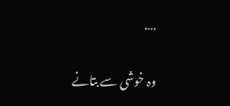….

وہ خوشی سے بتانے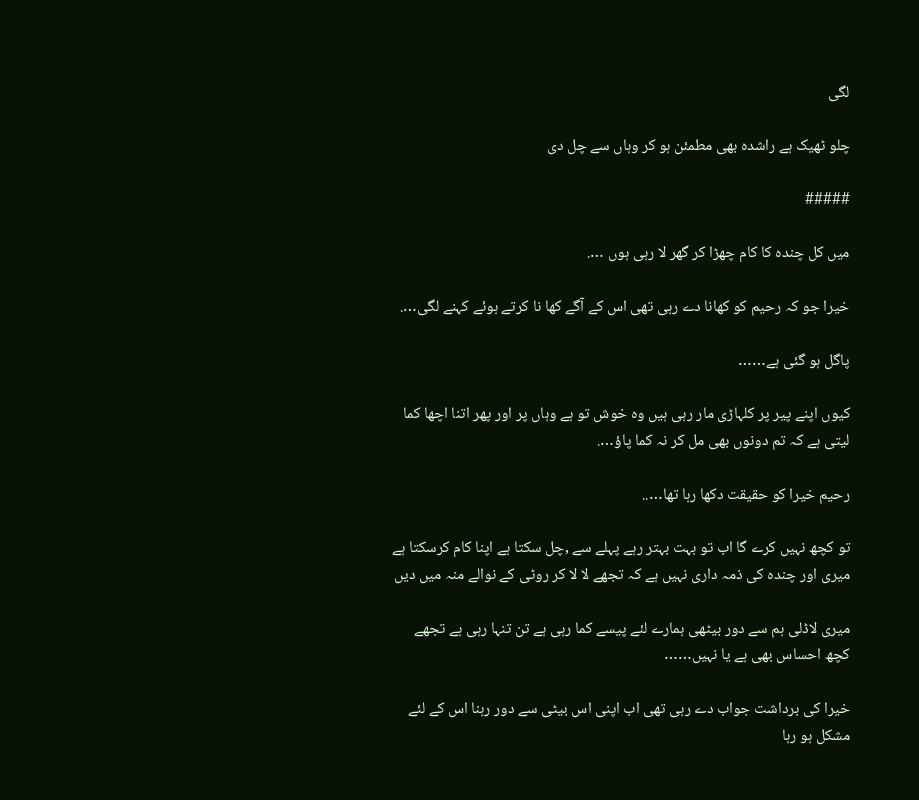لگی

چلو ٹھیک ہے راشدہ بھی مطمئن ہو کر وہاں سے چل دی

#####

میں کل چندہ کا کام چھڑا کر گھر لا رہی ہوں ….

خیرا جو کہ رحیم کو کھانا دے رہی تھی اس کے آگے کھا نا کرتے ہوئے کہنے لگی….

پاگل ہو گئی ہے……

کیوں اپنے پیر پر کلہاڑی مار رہی ہیں وہ خوش تو ہے وہاں پر اور پھر اتنا اچھا کما لیتی ہے کہ تم دونوں بھی مل کر نہ کما پاؤ….

رحیم خیرا کو حقیقت دکھا رہا تھا…..

تو کچھ نہیں کرے گا اب تو بہت بہتر رہے پہلے سے ,چل سکتا ہے اپنا کام کرسکتا ہے میری اور چندہ کی ذمہ داری نہیں ہے کہ تجھے لا لا کر روٹی کے نوالے منہ میں دیں

میری لاڈلی ہم سے دور بیٹھی ہمارے لئے پیسے کما رہی ہے تن تنہا رہی ہے تجھے کچھ احساس بھی ہے یا نہیں……

خیرا کی برداشت جواب دے رہی تھی اب اپنی اس بیٹی سے دور رہنا اس کے لئے مشکل ہو رہا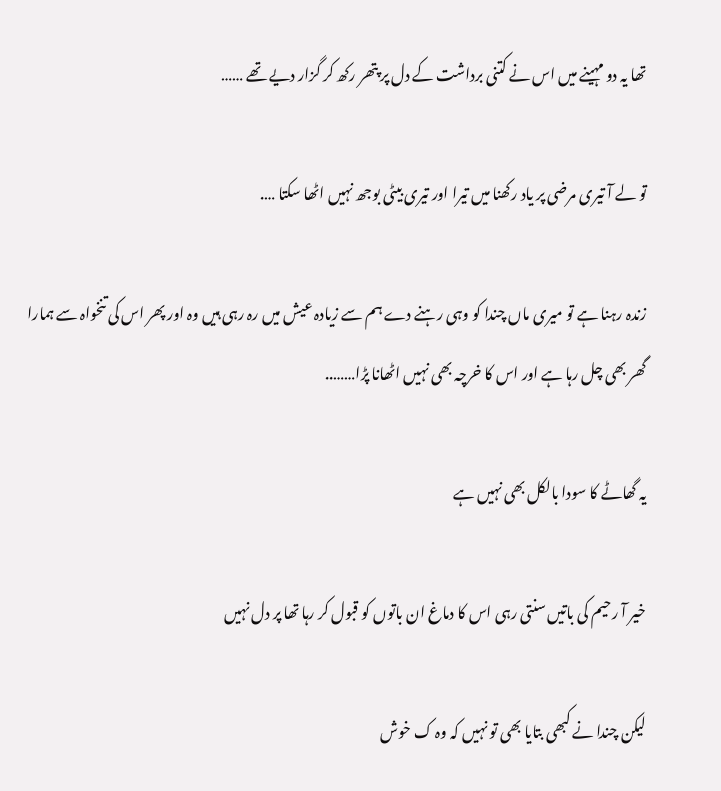تھا یہ دو مہینے میں اس نے کتنی برداشت کے دل پر پتھر رکھ کر گزار دیے تھے ……

تو لے آ تیری مرضی پر یاد رکھنا میں تیرا اور تیری بیٹی بوجھ نہیں اٹھا سکتا ….

زندہ رہنا ہے تو میری ماں چندا کو وہی رہنے دے ہم سے زیادہ عیش میں رہ رہی ہیں وہ اور پھر اس کی تنخواہ سے ہمارا گھر بھی چل رہا ہے اور اس کا خرچہ بھی نہیں اٹھانا پڑا……..

یہ گھاٹے کا سودا بالکل بھی نہیں ہے

خیر آ رحیم کی باتیں سنتی رہی اس کا دماغ ان باتوں کو قبول کر رہا تھا پر دل نہیں

لیکن چندا نے کبھی بتایا بھی تو نہیں کہ وہ ک خوش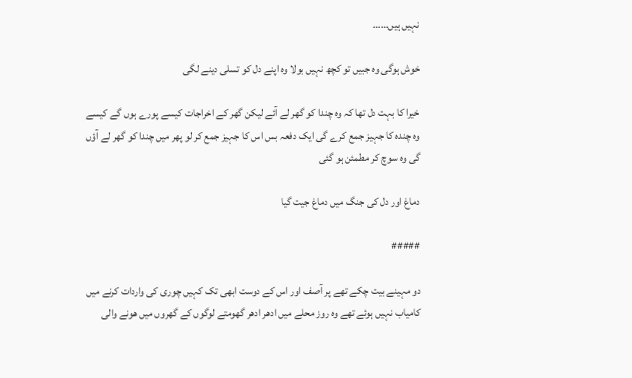نہیں ہیں……

خوش ہوگی وہ جبیں تو کچھ نہیں بولا وہ اپنے دل کو تسلی دینے لگی

خیرا کا بہت دل تھا کہ وہ چندا کو گھر لے آئے لیکن گھر کے اخراجات کیسے پورے ہوں گے کیسے وہ چندہ کا جہیز جمع کرے گی ایک دفعہ بس اس کا جہیز جمع کر لو پھر میں چندا کو گھر لے آؤں گی وہ سوچ کر مطمئن ہو گئی

دماغ اور دل کی جنگ میں دماغ جیت گیا

#####

دو مہینے بیت چکے تھے پر آصف اور اس کے دوست ابھی تک کہیں چوری کی واردات کرنے میں کامیاب نہیں ہوئے تھے وہ روز محلے میں ادھر ادھر گھومتے لوگوں کے گھروں میں ھونے والی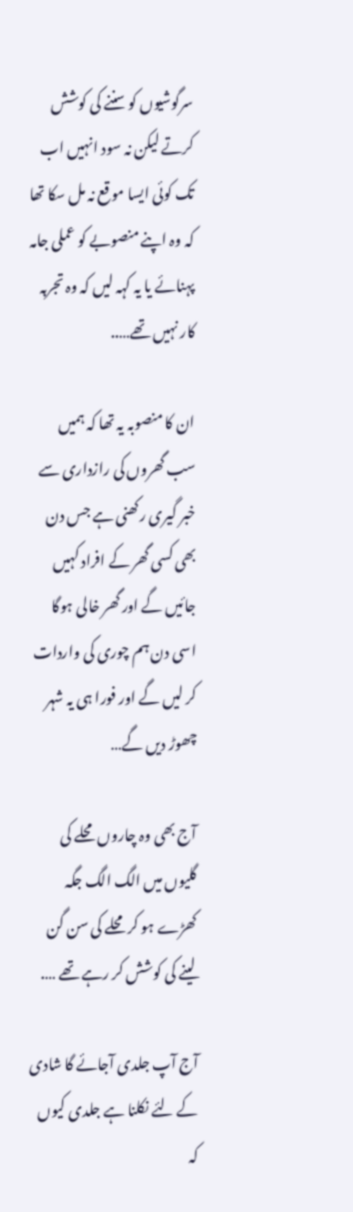سرگوشیوں کو سننے کی کوشش کرتے لیکن نہ سود انہیں اب تک کوئی ایسا موقع نہ مل سکا تھا کہ وہ اپنے منصوبے کو عملی جامہ پہنائے یا یہ کہہ لیں کہ وہ تجربہ کار نہیں تھے…..

ان کا منصوبہ یہ تھا کہ ہمیں سب گھروں کی رازداری سے خبر گیری رکھنی ہے جس دن بھی کسی گھر کے افراد کہیں جائیں گے اور گھر خالی ہوگا اسی دن ہم چوری کی واردات کر لیں گے اور فورا ہی یہ شہر چھوڑ دیں گے…

آج بھی وہ چاروں محلے کی گلیوں میں الگ الگ جگہ کھڑے ہو کر محلے کی سن گن لینے کی کوشش کر رہے تھے ….

آج آپ جلدی آجائے گا شادی کے لئے نکلنا ہے جلدی کیوں کہ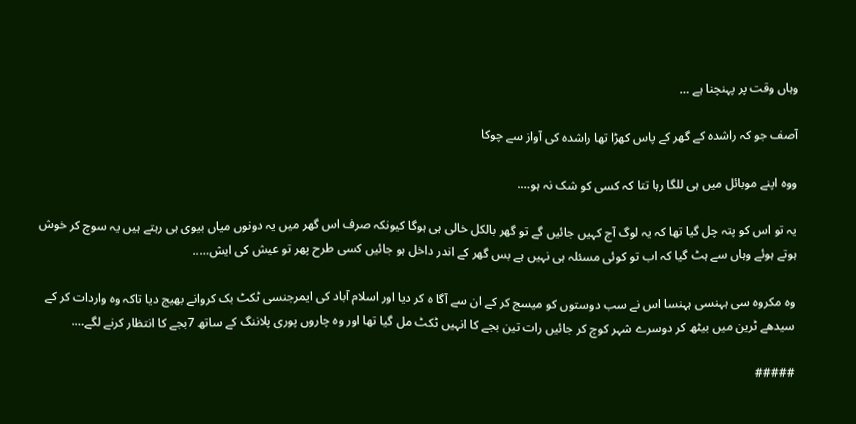وہاں وقت پر پہنچنا ہے …

آصف جو کہ راشدہ کے گھر کے پاس کھڑا تھا راشدہ کی آواز سے چوکا

ووہ اپنے موبائل میں ہی للگا رہا تتا کہ کسی کو شک نہ ہو….

یہ تو اس کو پتہ چل گیا تھا کہ یہ لوگ آج کہیں جائیں گے تو گھر بالکل خالی ہی ہوگا کیونکہ صرف اس گھر میں یہ دونوں میاں بیوی ہی رہتے ہیں یہ سوچ کر خوش ہوتے ہوئے وہاں سے ہٹ گیا کہ اب تو کوئی مسئلہ ہی نہیں ہے بس گھر کے اندر داخل ہو جائیں کسی طرح پھر تو عیش کی ایش…..

وہ مکروہ سی ہہنسی ہہنسا اس نے سب دوستوں کو میسج کر کے ان سے آگا ہ کر دیا اور اسلام آباد کی ایمرجنسی ٹکٹ بک کروانے بھیج دیا تاکہ وہ واردات کر کے سیدھے ٹرین میں بیٹھ کر دوسرے شہر کوچ کر جائیں رات تین بجے کا انہیں ٹکٹ مل گیا تھا اور وہ چاروں پوری پلاننگ کے ساتھ 7بجے کا انتظار کرنے لگے….

#####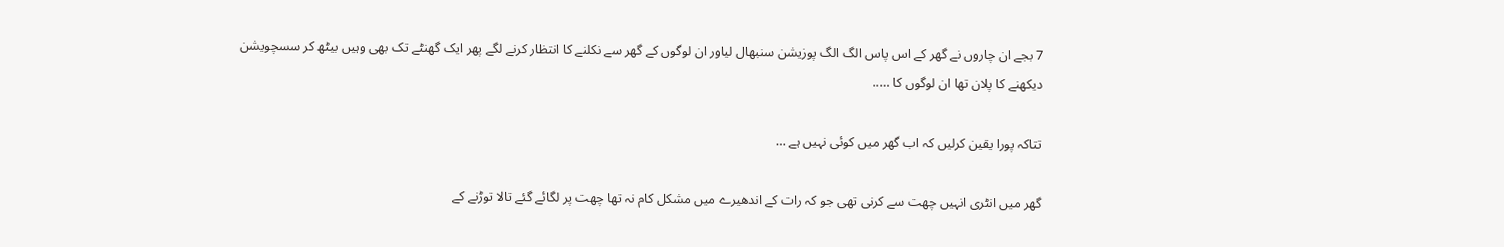7 بجے ان چاروں نے گھر کے اس پاس الگ الگ پوزیشن سنبھال لیاور ان لوگوں کے گھر سے نکلنے کا انتظار کرنے لگے پھر ایک گھنٹے تک بھی وہیں بیٹھ کر سسچویشن دیکھنے کا پلان تھا ان لوگوں کا …..

تتاکہ پورا یقین کرلیں کہ اب گھر میں کوئی نہیں ہے …

گھر میں انٹری انہیں چھت سے کرنی تھی جو کہ رات کے اندھیرے میں مشکل کام نہ تھا چھت پر لگائے گئے تالا توڑنے کے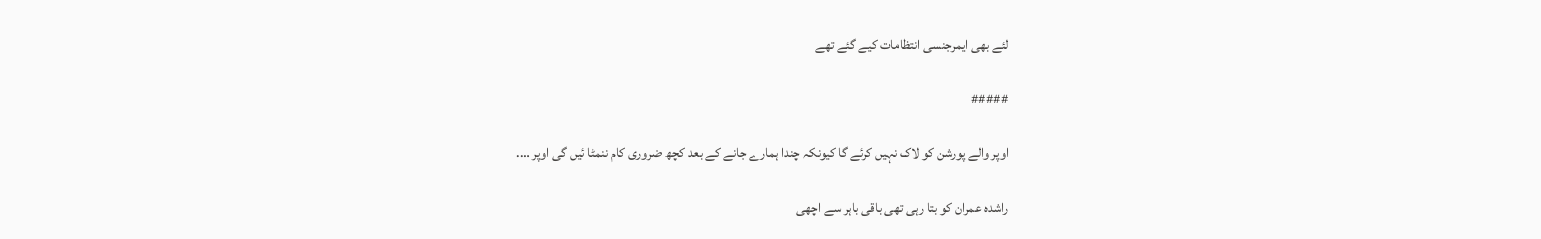لئے بھی ایمرجنسی انتظامات کیے گئے تھے

#####

اوپر والے پورشن کو لاک نہیں کرئے گا کیونکہ چندا ہمارے جانے کے بعد کچھ ضروری کام ننمٹا ئیں گی اوپر ….

راشدہ عمران کو بتا رہی تھی باقی باہر سے اچھی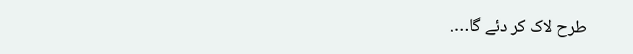طرح لاک کر دئے گا….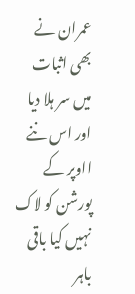عمران نے بھی اثبات میں سر ہلا دیا اور اس ننے ااوپر کے پورشن کو لاک نہیں کیا باقی باہر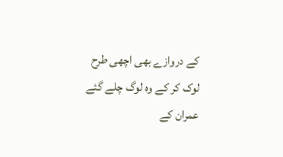کے دروازے بھی اچھی طرح لوک کر کے وہ لوگ چلے گئے عمران کے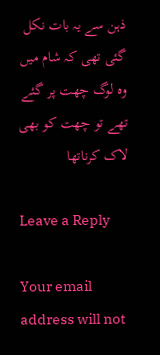ذہن سے یہ بات نکل گئی تھی کہ شام میں وہ لوگ چھت پر گئے تھے تو چھت کو بھی لاک کرناتھا

Leave a Reply

Your email address will not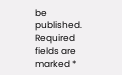be published. Required fields are marked *